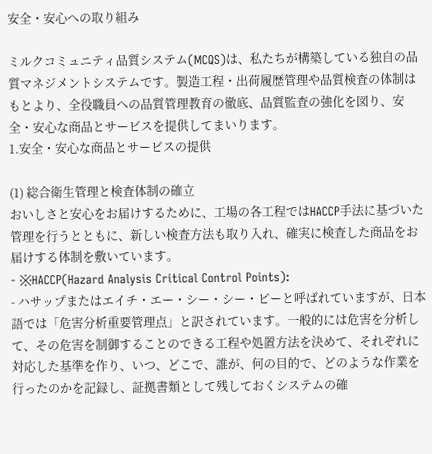安全・安心への取り組み

ミルクコミュニティ品質システム(MCQS)は、私たちが構築している独自の品質マネジメントシステムです。製造工程・出荷履歴管理や品質検査の体制はもとより、全役職員への品質管理教育の徹底、品質監査の強化を図り、安全・安心な商品とサービスを提供してまいります。
1.安全・安心な商品とサービスの提供

(1) 総合衛生管理と検査体制の確立
おいしさと安心をお届けするために、工場の各工程ではHACCP手法に基づいた管理を行うとともに、新しい検査方法も取り入れ、確実に検査した商品をお届けする体制を敷いています。
- ※HACCP(Hazard Analysis Critical Control Points):
- ハサップまたはエイチ・エー・シー・シー・ピーと呼ばれていますが、日本語では「危害分析重要管理点」と訳されています。一般的には危害を分析して、その危害を制御することのできる工程や処置方法を決めて、それぞれに対応した基準を作り、いつ、どこで、誰が、何の目的で、どのような作業を行ったのかを記録し、証拠書類として残しておくシステムの確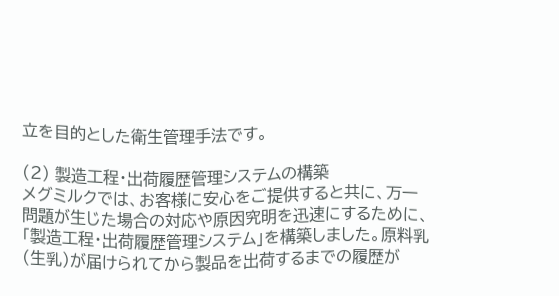立を目的とした衛生管理手法です。

(2) 製造工程・出荷履歴管理システムの構築
メグミルクでは、お客様に安心をご提供すると共に、万一問題が生じた場合の対応や原因究明を迅速にするために、「製造工程・出荷履歴管理システム」を構築しました。原料乳(生乳)が届けられてから製品を出荷するまでの履歴が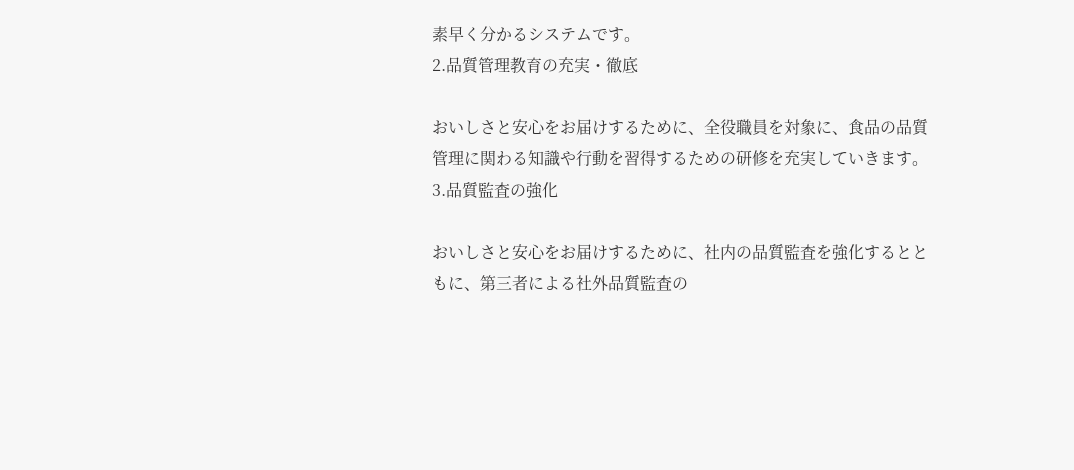素早く分かるシステムです。
2.品質管理教育の充実・徹底

おいしさと安心をお届けするために、全役職員を対象に、食品の品質管理に関わる知識や行動を習得するための研修を充実していきます。
3.品質監査の強化

おいしさと安心をお届けするために、社内の品質監査を強化するとともに、第三者による社外品質監査の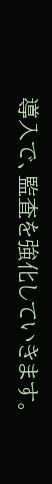導入で、監査を強化していきます。